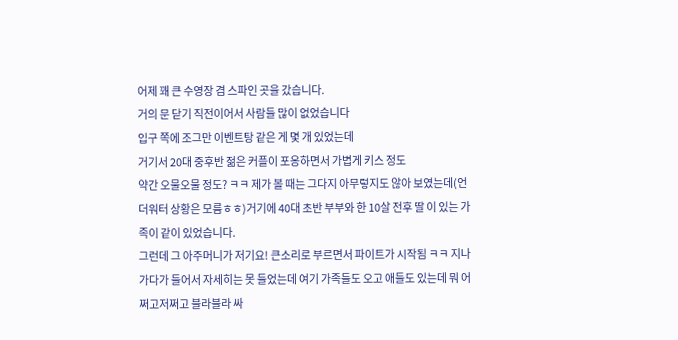어제 꽤 큰 수영장 겸 스파인 곳을 갔습니다.
거의 문 닫기 직전이어서 사람들 많이 없었습니다
입구 쪽에 조그만 이벤트탕 같은 게 몇 개 있었는데
거기서 20대 중후반 젊은 커플이 포옹하면서 가볍게 키스 정도
약간 오물오물 정도? ㅋㅋ 제가 볼 때는 그다지 아무렇지도 않아 보였는데(언더워터 상황은 모름ㅎㅎ)거기에 40대 초반 부부와 한 10살 전후 딸 이 있는 가족이 같이 있었습니다.
그런데 그 아주머니가 저기요! 큰소리로 부르면서 파이트가 시작됨 ㅋㅋ 지나가다가 들어서 자세히는 못 들었는데 여기 가족들도 오고 애들도 있는데 뭐 어쩌고저쩌고 블라블라 싸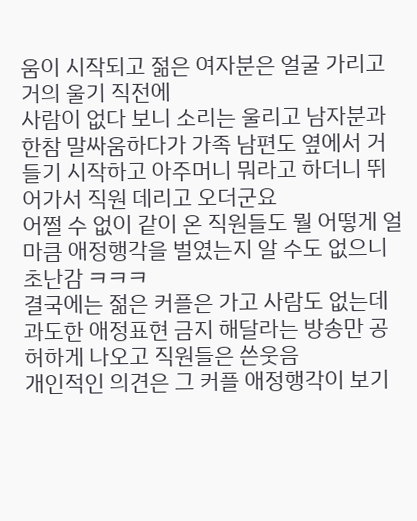움이 시작되고 젊은 여자분은 얼굴 가리고 거의 울기 직전에
사람이 없다 보니 소리는 울리고 남자분과 한참 말싸움하다가 가족 남편도 옆에서 거들기 시작하고 아주머니 뭐라고 하더니 뛰어가서 직원 데리고 오더군요
어쩔 수 없이 같이 온 직원들도 뭘 어떻게 얼마큼 애정행각을 벌였는지 알 수도 없으니 초난감 ㅋㅋㅋ
결국에는 젊은 커플은 가고 사람도 없는데 과도한 애정표현 금지 해달라는 방송만 공허하게 나오고 직원들은 쓴웃음
개인적인 의견은 그 커플 애정행각이 보기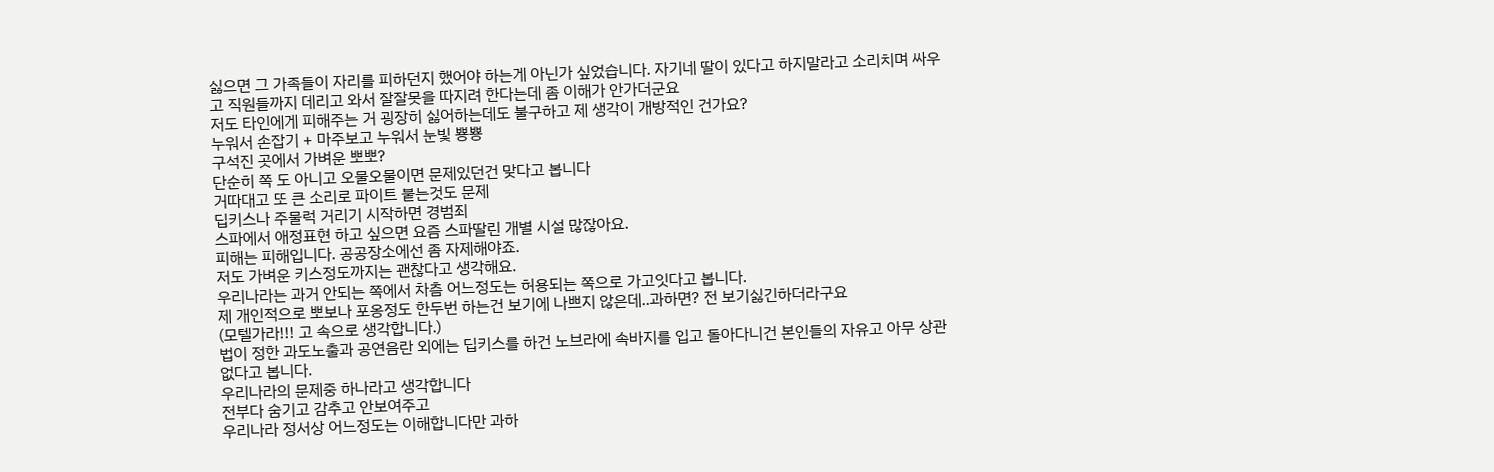싫으면 그 가족들이 자리를 피하던지 했어야 하는게 아닌가 싶었습니다. 자기네 딸이 있다고 하지말라고 소리치며 싸우고 직원들까지 데리고 와서 잘잘못을 따지려 한다는데 좀 이해가 안가더군요
저도 타인에게 피해주는 거 굉장히 싫어하는데도 불구하고 제 생각이 개방적인 건가요?
누워서 손잡기 + 마주보고 누워서 눈빛 뿅뿅
구석진 곳에서 가벼운 뽀뽀?
단순히 쪽 도 아니고 오물오물이면 문제있던건 맞다고 봅니다
거따대고 또 큰 소리로 파이트 붙는것도 문제
딥키스나 주물럭 거리기 시작하면 경범죄
스파에서 애정표현 하고 싶으면 요즘 스파딸린 개별 시설 많잖아요.
피해는 피해입니다. 공공장소에선 좀 자제해야죠.
저도 가벼운 키스정도까지는 괜찮다고 생각해요.
우리나라는 과거 안되는 쪽에서 차츰 어느정도는 허용되는 쪽으로 가고잇다고 봅니다.
제 개인적으로 뽀보나 포옹정도 한두번 하는건 보기에 나쁘지 않은데..과하면? 전 보기싫긴하더라구요
(모텔가라!!! 고 속으로 생각합니다.)
법이 정한 과도노출과 공연음란 외에는 딥키스를 하건 노브라에 속바지를 입고 돌아다니건 본인들의 자유고 아무 상관 없다고 봅니다.
우리나라의 문제중 하나라고 생각합니다
전부다 숨기고 감추고 안보여주고
우리나라 정서상 어느정도는 이해합니다만 과하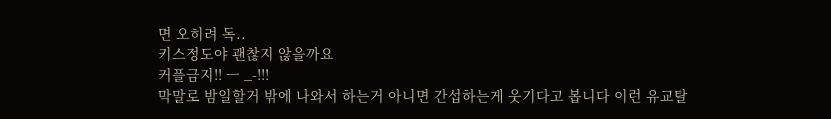면 오히려 독..
키스정도야 괜찮지 않을까요
커플금지!! ㅡ _-!!!
막말로 밤일할거 밖에 나와서 하는거 아니면 간섭하는게 웃기다고 봅니다 이런 유교탈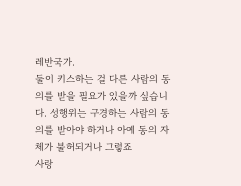레반국가.
둘이 키스하는 걸 다른 사람의 동의를 받을 필요가 있을까 싶습니다. 성행위는 구경하는 사람의 동의를 받아야 하거나 아예 동의 자체가 불허되거나 그렇죠
사랑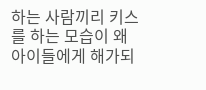하는 사람끼리 키스를 하는 모습이 왜 아이들에게 해가되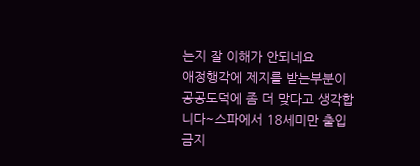는지 잘 이해가 안되네요
애정행각에 제지를 받는부분이 공공도덕에 좀 더 맞다고 생각합니다~스파에서 18세미만 출입금지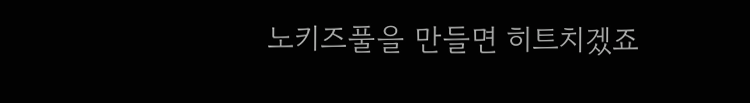노키즈풀을 만들면 히트치겠죠